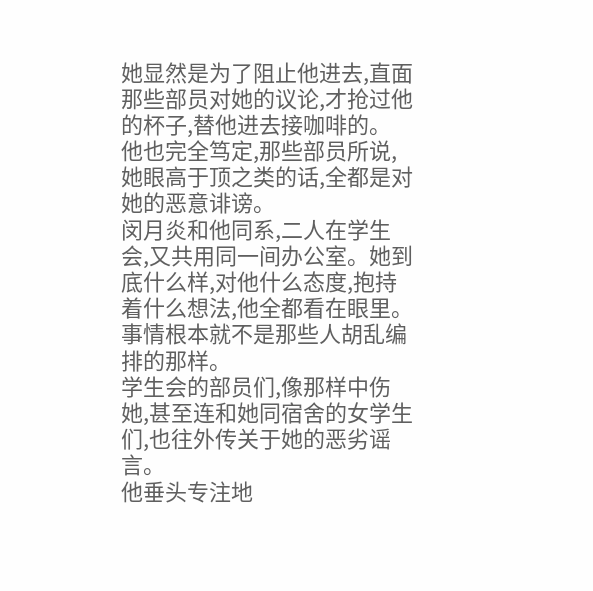她显然是为了阻止他进去,直面那些部员对她的议论,才抢过他的杯子,替他进去接咖啡的。
他也完全笃定,那些部员所说,她眼高于顶之类的话,全都是对她的恶意诽谤。
闵月炎和他同系,二人在学生会,又共用同一间办公室。她到底什么样,对他什么态度,抱持着什么想法,他全都看在眼里。
事情根本就不是那些人胡乱编排的那样。
学生会的部员们,像那样中伤她,甚至连和她同宿舍的女学生们,也往外传关于她的恶劣谣言。
他垂头专注地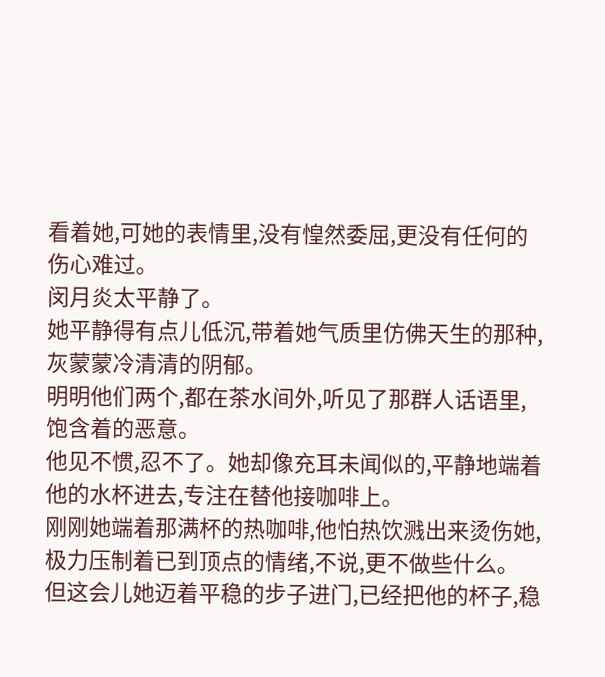看着她,可她的表情里,没有惶然委屈,更没有任何的伤心难过。
闵月炎太平静了。
她平静得有点儿低沉,带着她气质里仿佛天生的那种,灰蒙蒙冷清清的阴郁。
明明他们两个,都在茶水间外,听见了那群人话语里,饱含着的恶意。
他见不惯,忍不了。她却像充耳未闻似的,平静地端着他的水杯进去,专注在替他接咖啡上。
刚刚她端着那满杯的热咖啡,他怕热饮溅出来烫伤她,极力压制着已到顶点的情绪,不说,更不做些什么。
但这会儿她迈着平稳的步子进门,已经把他的杯子,稳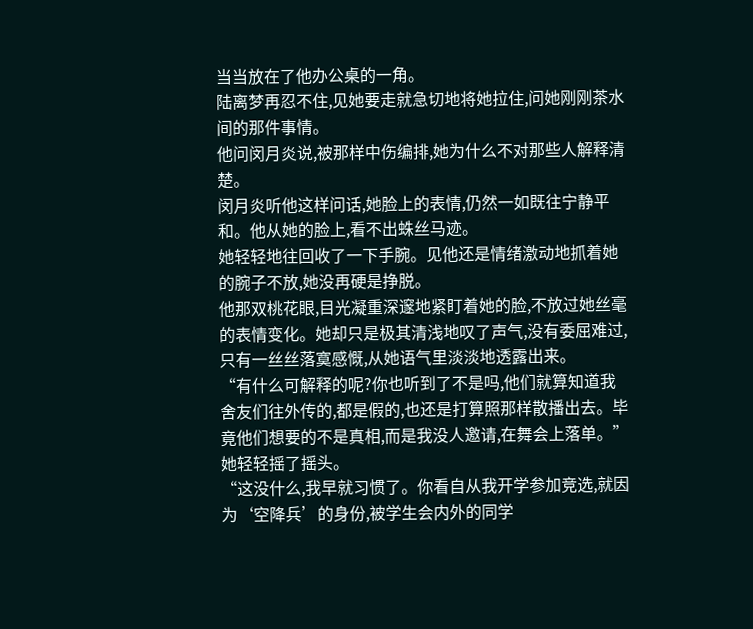当当放在了他办公桌的一角。
陆离梦再忍不住,见她要走就急切地将她拉住,问她刚刚茶水间的那件事情。
他问闵月炎说,被那样中伤编排,她为什么不对那些人解释清楚。
闵月炎听他这样问话,她脸上的表情,仍然一如既往宁静平和。他从她的脸上,看不出蛛丝马迹。
她轻轻地往回收了一下手腕。见他还是情绪激动地抓着她的腕子不放,她没再硬是挣脱。
他那双桃花眼,目光凝重深邃地紧盯着她的脸,不放过她丝毫的表情变化。她却只是极其清浅地叹了声气,没有委屈难过,只有一丝丝落寞感慨,从她语气里淡淡地透露出来。
“有什么可解释的呢?你也听到了不是吗,他们就算知道我舍友们往外传的,都是假的,也还是打算照那样散播出去。毕竟他们想要的不是真相,而是我没人邀请,在舞会上落单。”
她轻轻摇了摇头。
“这没什么,我早就习惯了。你看自从我开学参加竞选,就因为‘空降兵’的身份,被学生会内外的同学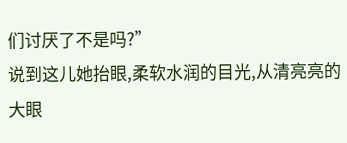们讨厌了不是吗?”
说到这儿她抬眼,柔软水润的目光,从清亮亮的大眼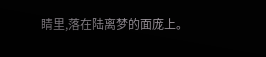睛里,落在陆离梦的面庞上。